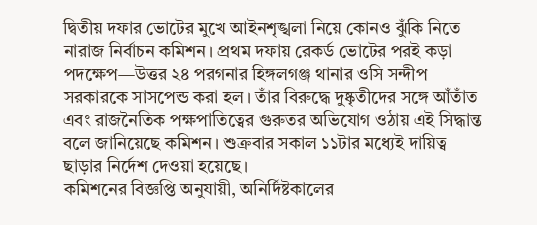দ্বিতীয় দফার ভোটের মুখে আইনশৃঙ্খলা নিয়ে কোনও ঝুঁকি নিতে নারাজ নির্বাচন কমিশন। প্রথম দফায় রেকর্ড ভোটের পরই কড়া পদক্ষেপ—উত্তর ২৪ পরগনার হিঙ্গলগঞ্জ থানার ওসি সন্দীপ সরকারকে সাসপেন্ড করা হল। তাঁর বিরুদ্ধে দুষ্কৃতীদের সঙ্গে আঁতাঁত এবং রাজনৈতিক পক্ষপাতিত্বের গুরুতর অভিযোগ ওঠায় এই সিদ্ধান্ত বলে জানিয়েছে কমিশন। শুক্রবার সকাল ১১টার মধ্যেই দায়িত্ব ছাড়ার নির্দেশ দেওয়া হয়েছে।
কমিশনের বিজ্ঞপ্তি অনুযায়ী, অনির্দিষ্টকালের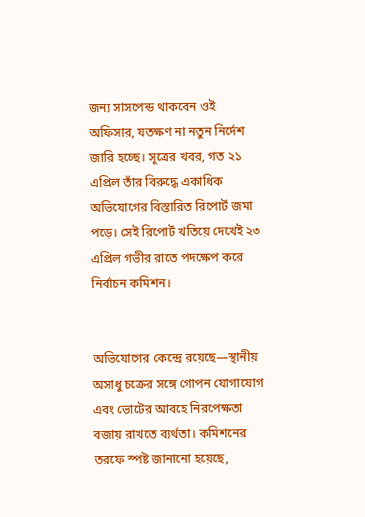জন্য সাসপেন্ড থাকবেন ওই অফিসার, যতক্ষণ না নতুন নির্দেশ জারি হচ্ছে। সূত্রের খবর, গত ২১ এপ্রিল তাঁর বিরুদ্ধে একাধিক অভিযোগের বিস্তারিত রিপোর্ট জমা পড়ে। সেই রিপোর্ট খতিয়ে দেখেই ২৩ এপ্রিল গভীর রাতে পদক্ষেপ করে নির্বাচন কমিশন।


অভিযোগের কেন্দ্রে রয়েছে—স্থানীয় অসাধু চক্রের সঙ্গে গোপন যোগাযোগ এবং ভোটের আবহে নিরপেক্ষতা বজায় রাখতে ব্যর্থতা। কমিশনের তরফে স্পষ্ট জানানো হয়েছে,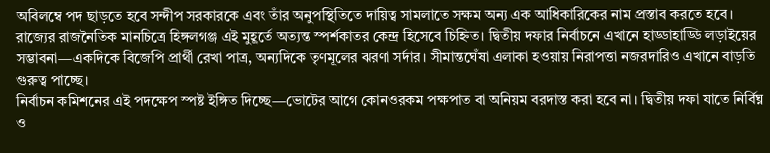অবিলম্বে পদ ছাড়তে হবে সন্দীপ সরকারকে এবং তাঁর অনুপস্থিতিতে দায়িত্ব সামলাতে সক্ষম অন্য এক আধিকারিকের নাম প্রস্তাব করতে হবে।
রাজ্যের রাজনৈতিক মানচিত্রে হিঙ্গলগঞ্জ এই মুহূর্তে অত্যন্ত স্পর্শকাতর কেন্দ্র হিসেবে চিহ্নিত। দ্বিতীয় দফার নির্বাচনে এখানে হাড্ডাহাড্ডি লড়াইয়ের সম্ভাবনা—একদিকে বিজেপি প্রার্থী রেখা পাত্র, অন্যদিকে তৃণমূলের ঝরণা সর্দার। সীমান্তঘেঁষা এলাকা হওয়ায় নিরাপত্তা নজরদারিও এখানে বাড়তি গুরুত্ব পাচ্ছে।
নির্বাচন কমিশনের এই পদক্ষেপ স্পষ্ট ইঙ্গিত দিচ্ছে—ভোটের আগে কোনওরকম পক্ষপাত বা অনিয়ম বরদাস্ত করা হবে না। দ্বিতীয় দফা যাতে নির্বিঘ্ন ও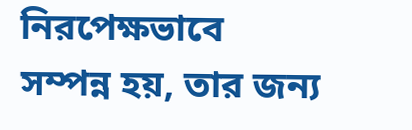নিরপেক্ষভাবে সম্পন্ন হয়, তার জন্য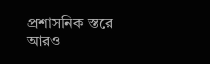প্রশাসনিক স্তরে আরও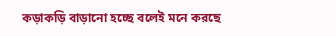কড়াকড়ি বাড়ানো হচ্ছে বলেই মনে করছে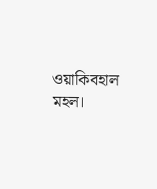ওয়াকিবহাল মহল।